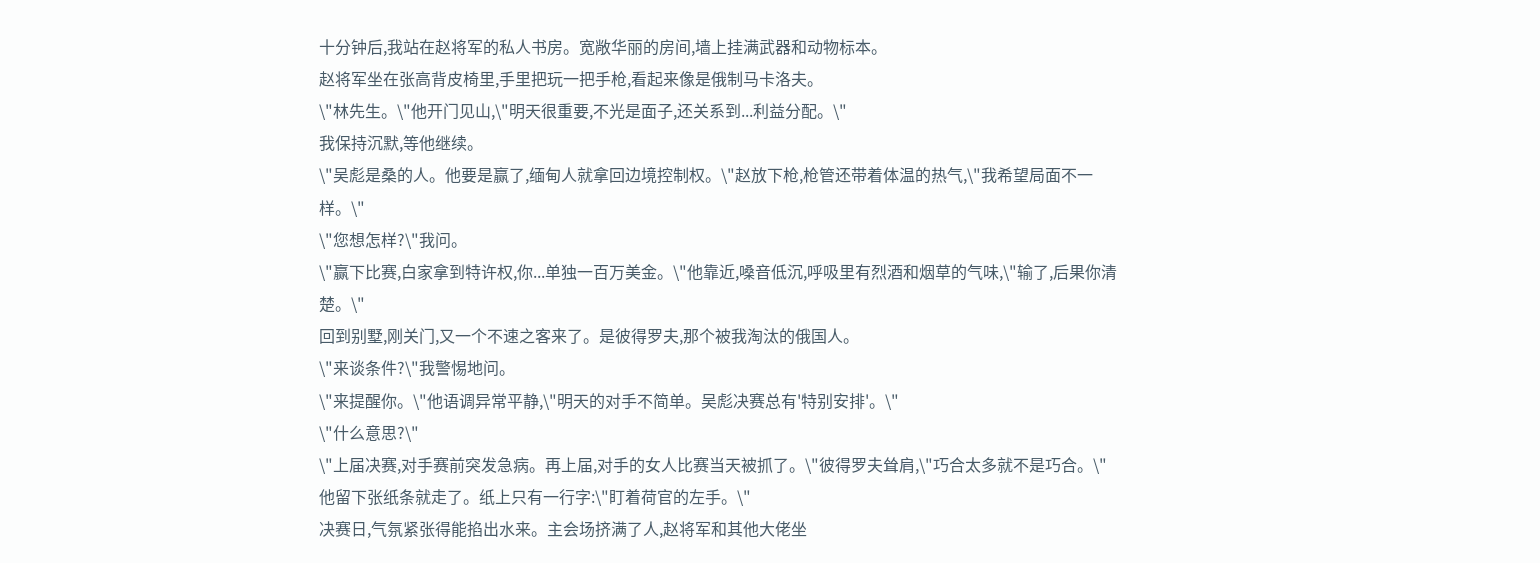十分钟后,我站在赵将军的私人书房。宽敞华丽的房间,墙上挂满武器和动物标本。
赵将军坐在张高背皮椅里,手里把玩一把手枪,看起来像是俄制马卡洛夫。
\"林先生。\"他开门见山,\"明天很重要,不光是面子,还关系到...利益分配。\"
我保持沉默,等他继续。
\"吴彪是桑的人。他要是赢了,缅甸人就拿回边境控制权。\"赵放下枪,枪管还带着体温的热气,\"我希望局面不一样。\"
\"您想怎样?\"我问。
\"赢下比赛,白家拿到特许权,你...单独一百万美金。\"他靠近,嗓音低沉,呼吸里有烈酒和烟草的气味,\"输了,后果你清楚。\"
回到别墅,刚关门,又一个不速之客来了。是彼得罗夫,那个被我淘汰的俄国人。
\"来谈条件?\"我警惕地问。
\"来提醒你。\"他语调异常平静,\"明天的对手不简单。吴彪决赛总有'特别安排'。\"
\"什么意思?\"
\"上届决赛,对手赛前突发急病。再上届,对手的女人比赛当天被抓了。\"彼得罗夫耸肩,\"巧合太多就不是巧合。\"
他留下张纸条就走了。纸上只有一行字:\"盯着荷官的左手。\"
决赛日,气氛紧张得能掐出水来。主会场挤满了人,赵将军和其他大佬坐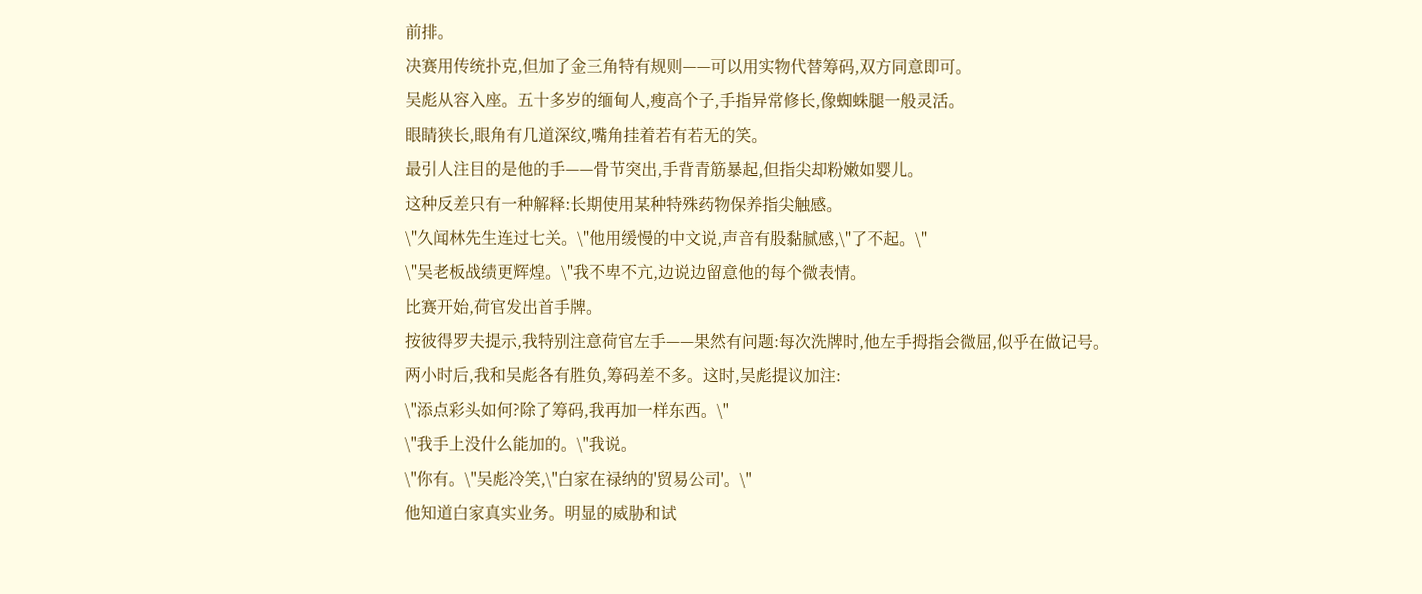前排。
决赛用传统扑克,但加了金三角特有规则——可以用实物代替筹码,双方同意即可。
吴彪从容入座。五十多岁的缅甸人,瘦高个子,手指异常修长,像蜘蛛腿一般灵活。
眼睛狭长,眼角有几道深纹,嘴角挂着若有若无的笑。
最引人注目的是他的手——骨节突出,手背青筋暴起,但指尖却粉嫩如婴儿。
这种反差只有一种解释:长期使用某种特殊药物保养指尖触感。
\"久闻林先生连过七关。\"他用缓慢的中文说,声音有股黏腻感,\"了不起。\"
\"吴老板战绩更辉煌。\"我不卑不亢,边说边留意他的每个微表情。
比赛开始,荷官发出首手牌。
按彼得罗夫提示,我特别注意荷官左手——果然有问题:每次洗牌时,他左手拇指会微屈,似乎在做记号。
两小时后,我和吴彪各有胜负,筹码差不多。这时,吴彪提议加注:
\"添点彩头如何?除了筹码,我再加一样东西。\"
\"我手上没什么能加的。\"我说。
\"你有。\"吴彪冷笑,\"白家在禄纳的'贸易公司'。\"
他知道白家真实业务。明显的威胁和试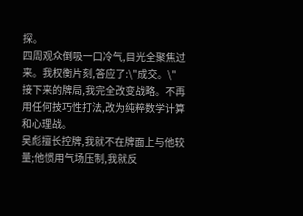探。
四周观众倒吸一口冷气,目光全聚焦过来。我权衡片刻,答应了:\"成交。\"
接下来的牌局,我完全改变战略。不再用任何技巧性打法,改为纯粹数学计算和心理战。
吴彪擅长控牌,我就不在牌面上与他较量;他惯用气场压制,我就反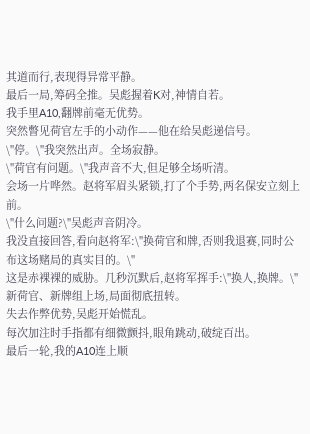其道而行,表现得异常平静。
最后一局,筹码全推。吴彪握着K对,神情自若。
我手里A10,翻牌前毫无优势。
突然瞥见荷官左手的小动作——他在给吴彪递信号。
\"停。\"我突然出声。全场寂静。
\"荷官有问题。\"我声音不大,但足够全场听清。
会场一片哗然。赵将军眉头紧锁,打了个手势,两名保安立刻上前。
\"什么问题?\"吴彪声音阴冷。
我没直接回答,看向赵将军:\"换荷官和牌,否则我退赛,同时公布这场赌局的真实目的。\"
这是赤裸裸的威胁。几秒沉默后,赵将军挥手:\"换人,换牌。\"
新荷官、新牌组上场,局面彻底扭转。
失去作弊优势,吴彪开始慌乱。
每次加注时手指都有细微颤抖,眼角跳动,破绽百出。
最后一轮,我的A10连上顺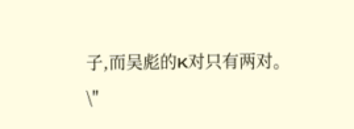子,而吴彪的K对只有两对。
\"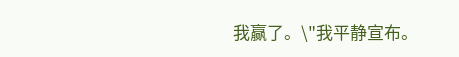我赢了。\"我平静宣布。